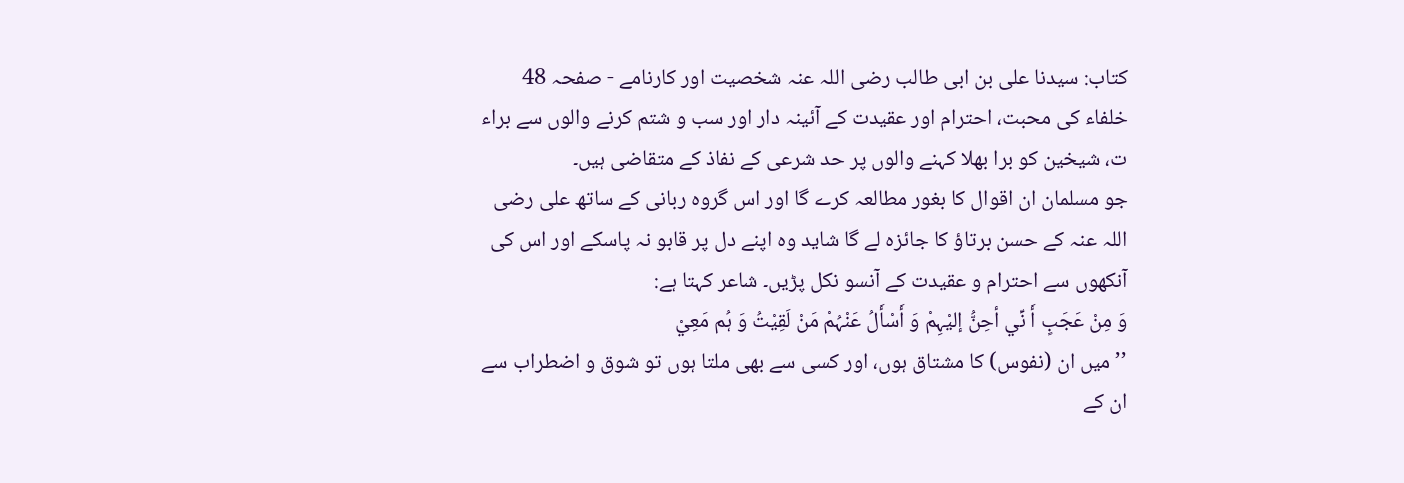کتاب: سیدنا علی بن ابی طالب رضی اللہ عنہ شخصیت اور کارنامے - صفحہ 48
خلفاء کی محبت، احترام اور عقیدت کے آئینہ دار اور سب و شتم کرنے والوں سے براء ت، شیخین کو برا بھلا کہنے والوں پر حد شرعی کے نفاذ کے متقاضی ہیں۔
جو مسلمان ان اقوال کا بغور مطالعہ کرے گا اور اس گروہ ربانی کے ساتھ علی رضی اللہ عنہ کے حسن برتاؤ کا جائزہ لے گا شاید وہ اپنے دل پر قابو نہ پاسکے اور اس کی آنکھوں سے احترام و عقیدت کے آنسو نکل پڑیں۔ شاعر کہتا ہے:
وَ مِنْ عَجَبٍ أَ نِّي أحِنُّ إلیْہِمْ وَ أَسْأَلُ عَنْہُمْ مَنْ لَقِیْتُ وَ ہُم مَعِيْ
’’میں ان (نفوس) کا مشتاق ہوں، اور کسی سے بھی ملتا ہوں تو شوق و اضطراب سے ان کے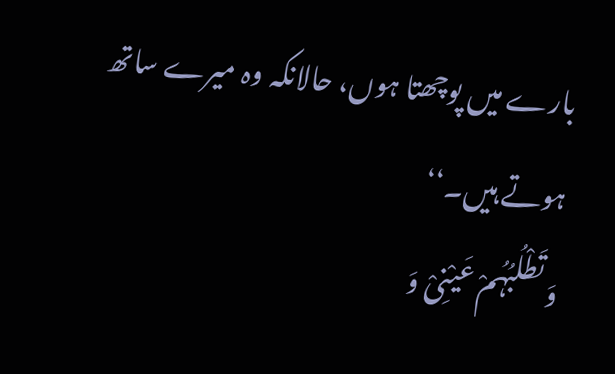بارے میں پوچھتا ہوں، حالانکہ وہ میرے ساتھ ہوتے ہیں۔‘‘
وَ تَطْلُبُہُمْ عَیْنِیْ وَ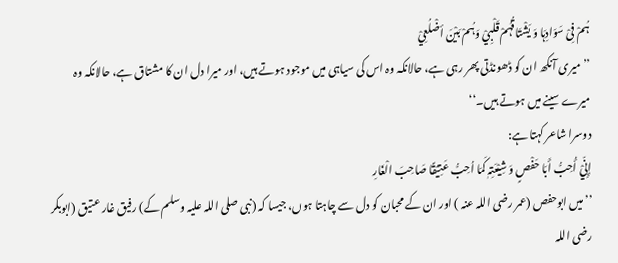ہُمْ فِیْ سَوَادِہَا وَ یَشْتَاقُہُمْ قَلْبِيْ وَہُمْ بَیْنَ أضْلُعِيْ
’’میری آنکھ ان کو ڈھونڈتی پھر رہی ہے، حالانکہ وہ اس کی سیاہی میں موجود ہوتے ہیں، اور میرا دل ان کا مشتاق ہے، حالانکہ وہ میرے سینے میں ہوتے ہیں۔‘‘
دوسرا شاعر کہتا ہے:
إِنِّيْ أُحِبُّ أَبَا حَفْصٍ وَ شِیْعَتِہٖ کَمَا اُحِبُّ عَتِیْقًا صَاحِبَ الْغَارِ
’’میں ابوحفص (عمر رضی اللہ عنہ ) اور ان کے محبان کو دل سے چاہتا ہوں، جیسا کہ (نبی صلی اللہ علیہ وسلم کے) رفیق غار عتیق (ابوبکر رضی اللہ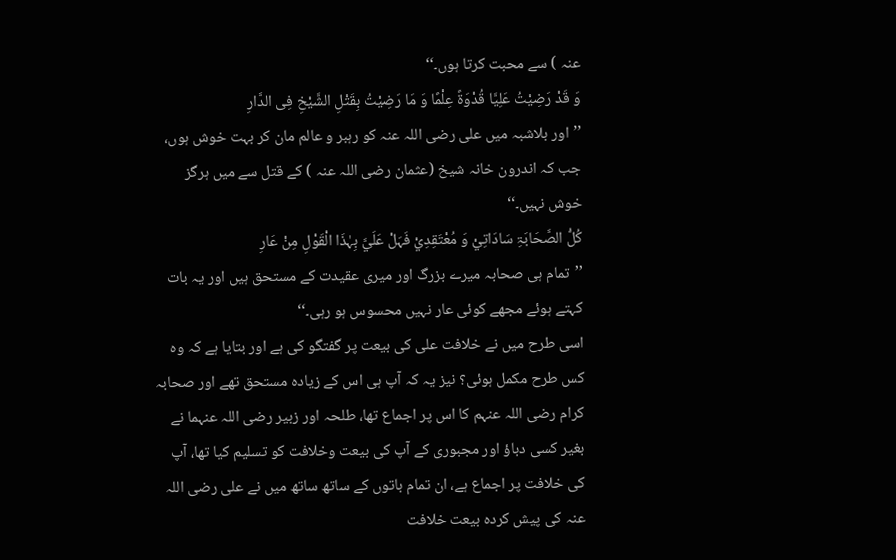عنہ ) سے محبت کرتا ہوں۔‘‘
وَ قَدْ رَضِیْتُ عَلِیَّا قُدْوَۃً عِلْمًا وَ مَا رَضِیْتُ بِقَتْلِ الشَّیْخِ فِی الدَّارِ
’’اور بلاشبہ میں علی رضی اللہ عنہ کو رہبر و عالم مان کر بہت خوش ہوں، جب کہ اندرون خانہ شیخ (عثمان رضی اللہ عنہ ) کے قتل سے میں ہرگز خوش نہیں۔‘‘
کُلُّ الصَّحَابَۃِ سَادَاتِيْ وَ مُعْتَقِدِيْ فَہَلْ عَلَيَّ بِہٰذَا الْقَوْلِ مِنْ عَارِ
’’تمام ہی صحابہ میرے بزرگ اور میری عقیدت کے مستحق ہیں اور یہ بات کہتے ہوئے مجھے کوئی عار نہیں محسوس ہو رہی۔‘‘
اسی طرح میں نے خلافت علی کی بیعت پر گفتگو کی ہے اور بتایا ہے کہ وہ کس طرح مکمل ہوئی؟ نیز یہ کہ آپ ہی اس کے زیادہ مستحق تھے اور صحابہ کرام رضی اللہ عنہم کا اس پر اجماع تھا، طلحہ اور زبیر رضی اللہ عنہما نے بغیر کسی دباؤ اور مجبوری کے آپ کی بیعت وخلافت کو تسلیم کیا تھا، آپ کی خلافت پر اجماع ہے، ان تمام باتوں کے ساتھ ساتھ میں نے علی رضی اللہ عنہ کی پیش کردہ بیعت خلافت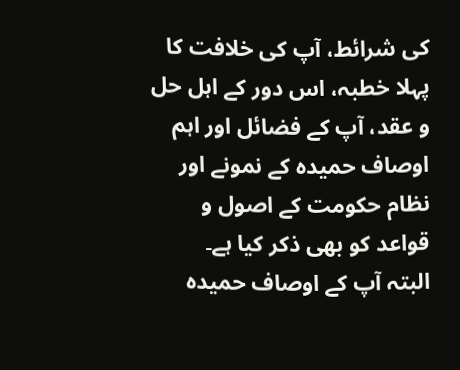کی شرائط، آپ کی خلافت کا پہلا خطبہ، اس دور کے اہل حل و عقد، آپ کے فضائل اور اہم اوصاف حمیدہ کے نمونے اور نظام حکومت کے اصول و قواعد کو بھی ذکر کیا ہے۔
البتہ آپ کے اوصاف حمیدہ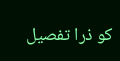کو ذرا تفصیل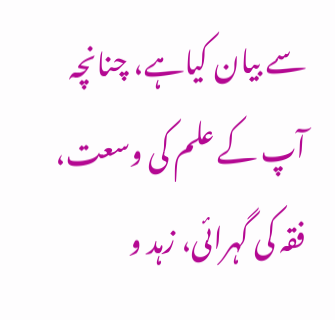سے بیان کیاہے، چنانچہ آپ کے علم کی وسعت، فقہ کی گہرائی، زہد و